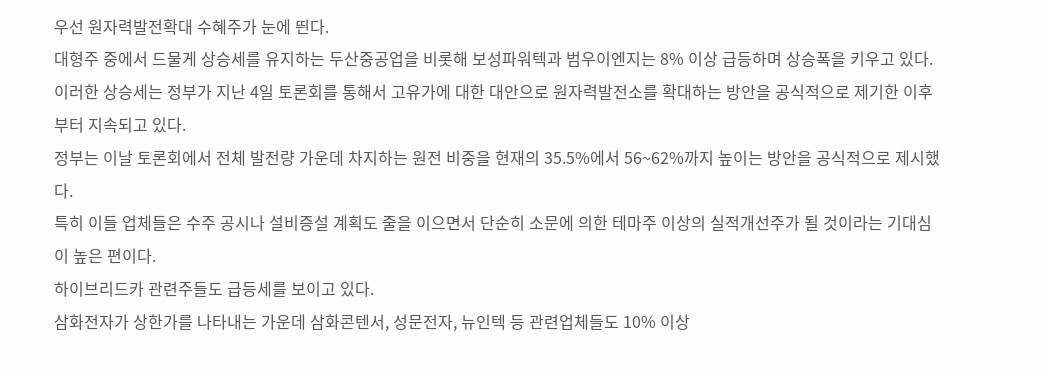우선 원자력발전확대 수혜주가 눈에 띈다.
대형주 중에서 드물게 상승세를 유지하는 두산중공업을 비롯해 보성파워텍과 범우이엔지는 8% 이상 급등하며 상승폭을 키우고 있다.
이러한 상승세는 정부가 지난 4일 토론회를 통해서 고유가에 대한 대안으로 원자력발전소를 확대하는 방안을 공식적으로 제기한 이후부터 지속되고 있다.
정부는 이날 토론회에서 전체 발전량 가운데 차지하는 원전 비중을 현재의 35.5%에서 56~62%까지 높이는 방안을 공식적으로 제시했다.
특히 이들 업체들은 수주 공시나 설비증설 계획도 줄을 이으면서 단순히 소문에 의한 테마주 이상의 실적개선주가 될 것이라는 기대심이 높은 편이다.
하이브리드카 관련주들도 급등세를 보이고 있다.
삼화전자가 상한가를 나타내는 가운데 삼화콘텐서, 성문전자, 뉴인텍 등 관련업체들도 10% 이상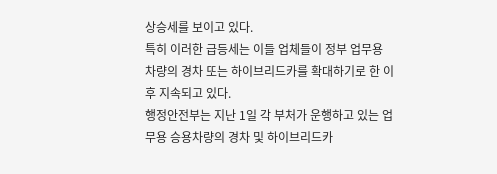상승세를 보이고 있다.
특히 이러한 급등세는 이들 업체들이 정부 업무용 차량의 경차 또는 하이브리드카를 확대하기로 한 이후 지속되고 있다.
행정안전부는 지난 1일 각 부처가 운행하고 있는 업무용 승용차량의 경차 및 하이브리드카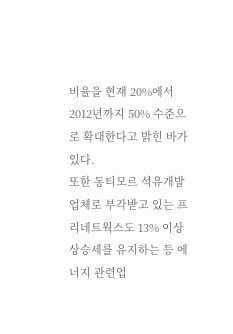비율을 현재 20%에서 2012년까지 50% 수준으로 확대한다고 밝힌 바가 있다.
또한 동티모르 석유개발업체로 부각받고 있는 프리네트웍스도 13% 이상 상승세를 유지하는 등 에너지 관련업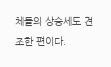체들의 상승세도 견조한 편이다.